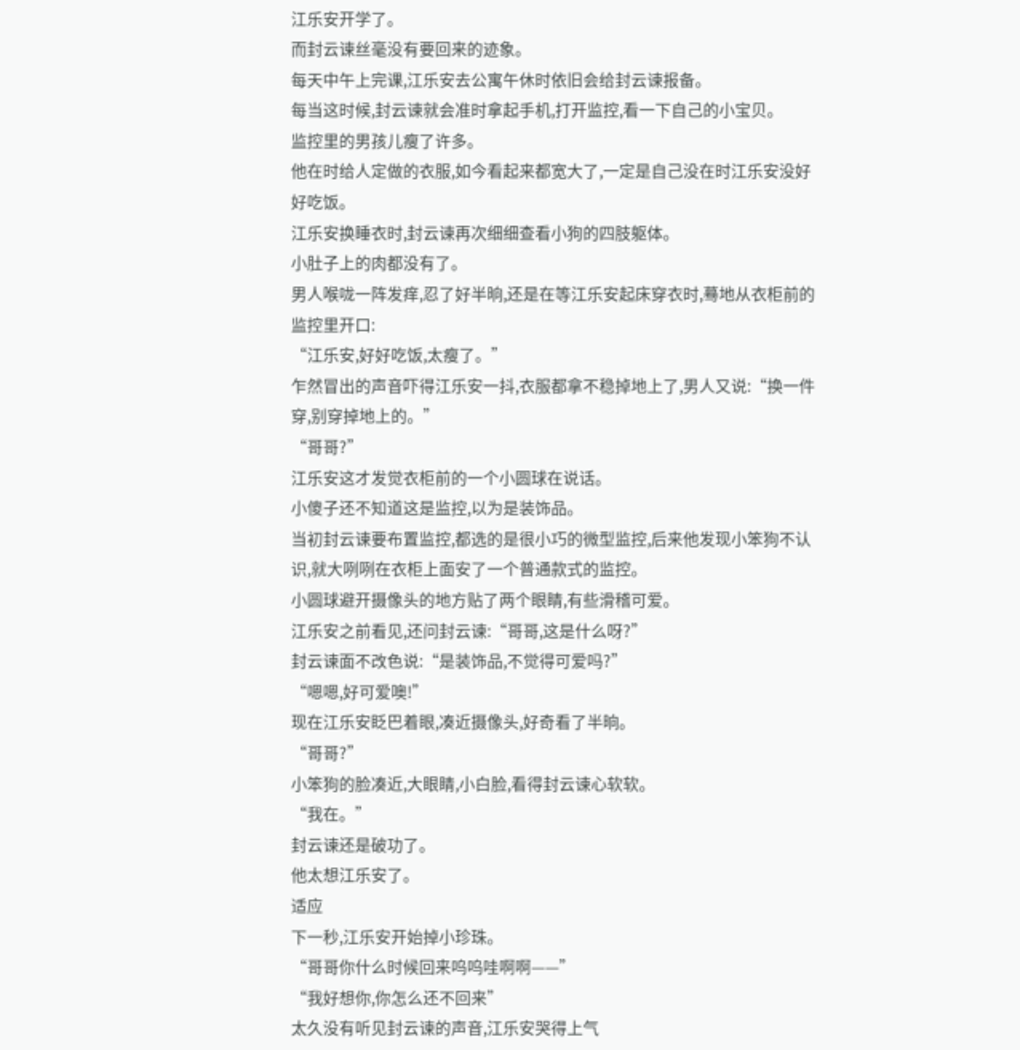江乐安开学了。
而封云谏丝毫没有要回来的迹象。
每天中午上完课,江乐安去公寓午休时依旧会给封云谏报备。
每当这时候,封云谏就会准时拿起手机,打开监控,看一下自己的小宝贝。
监控里的男孩儿瘦了许多。
他在时给人定做的衣服,如今看起来都宽大了,一定是自己没在时江乐安没好好吃饭。
江乐安换睡衣时,封云谏再次细细查看小狗的四肢躯体。
小肚子上的肉都没有了。
男人喉咙一阵发痒,忍了好半晌,还是在等江乐安起床穿衣时,蓦地从衣柜前的监控里开口:
“江乐安,好好吃饭,太瘦了。”
乍然冒出的声音吓得江乐安一抖,衣服都拿不稳掉地上了,男人又说:“换一件穿,别穿掉地上的。”
“哥哥?”
江乐安这才发觉衣柜前的一个小圆球在说话。
小傻子还不知道这是监控,以为是装饰品。
当初封云谏要布置监控,都选的是很小巧的微型监控,后来他发现小笨狗不认识,就大咧咧在衣柜上面安了一个普通款式的监控。
小圆球避开摄像头的地方贴了两个眼睛,有些滑稽可爱。
江乐安之前看见,还问封云谏:“哥哥,这是什么呀?”
封云谏面不改色说:“是装饰品,不觉得可爱吗?”
“嗯嗯,好可爱噢!”
现在江乐安眨巴着眼,凑近摄像头,好奇看了半晌。
“哥哥?”
小笨狗的脸凑近,大眼睛,小白脸,看得封云谏心软软。
“我在。”
封云谏还是破功了。
他太想江乐安了。
适应
下一秒,江乐安开始掉小珍珠。
“哥哥你什么时候回来呜呜哇啊啊——”
“我好想你,你怎么还不回来”
太久没有听见封云谏的声音,江乐安哭得上气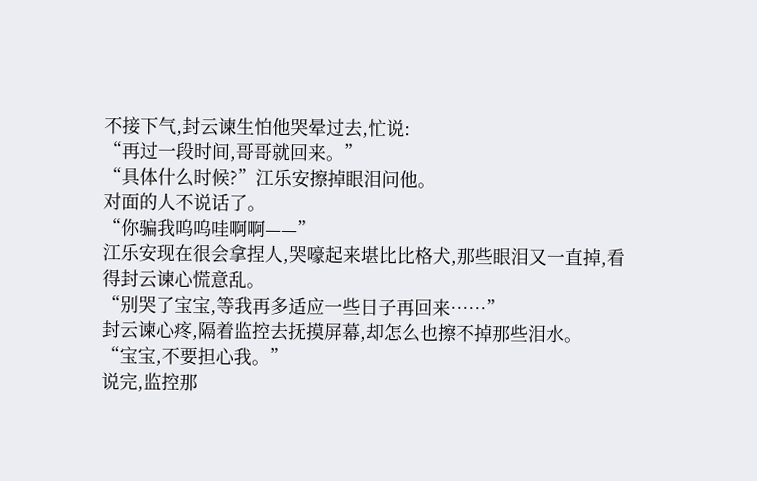不接下气,封云谏生怕他哭晕过去,忙说:
“再过一段时间,哥哥就回来。”
“具体什么时候?”江乐安擦掉眼泪问他。
对面的人不说话了。
“你骗我呜呜哇啊啊——”
江乐安现在很会拿捏人,哭嚎起来堪比比格犬,那些眼泪又一直掉,看得封云谏心慌意乱。
“别哭了宝宝,等我再多适应一些日子再回来……”
封云谏心疼,隔着监控去抚摸屏幕,却怎么也擦不掉那些泪水。
“宝宝,不要担心我。”
说完,监控那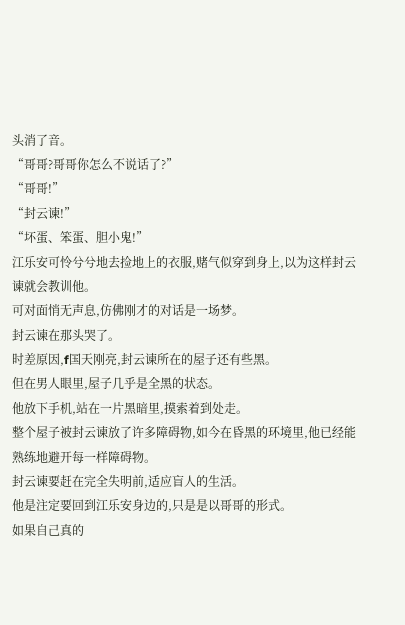头消了音。
“哥哥?哥哥你怎么不说话了?”
“哥哥!”
“封云谏!”
“坏蛋、笨蛋、胆小鬼!”
江乐安可怜兮兮地去捡地上的衣服,赌气似穿到身上,以为这样封云谏就会教训他。
可对面悄无声息,仿佛刚才的对话是一场梦。
封云谏在那头哭了。
时差原因,f国天刚亮,封云谏所在的屋子还有些黑。
但在男人眼里,屋子几乎是全黑的状态。
他放下手机,站在一片黑暗里,摸索着到处走。
整个屋子被封云谏放了许多障碍物,如今在昏黑的环境里,他已经能熟练地避开每一样障碍物。
封云谏要赶在完全失明前,适应盲人的生活。
他是注定要回到江乐安身边的,只是是以哥哥的形式。
如果自己真的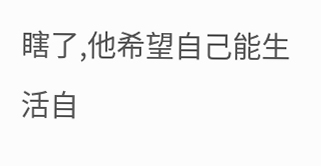瞎了,他希望自己能生活自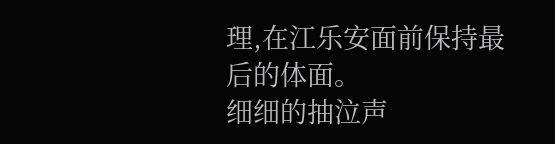理,在江乐安面前保持最后的体面。
细细的抽泣声